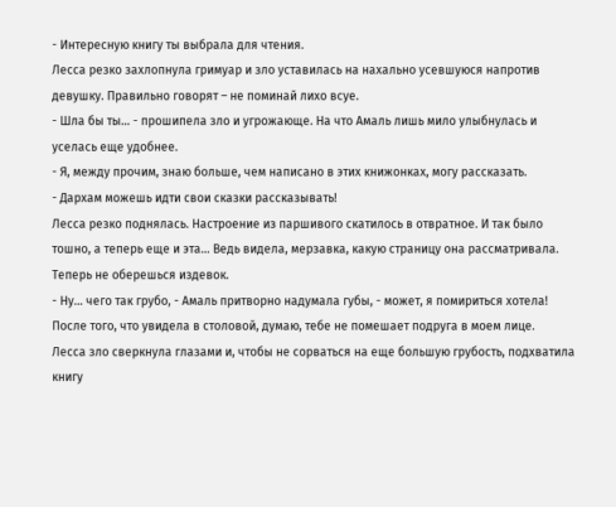- Интересную книгу ты выбрала для чтения.
Лесса резко захлопнула гримуар и зло уставилась на нахально усевшуюся напротив девушку. Правильно говорят – не поминай лихо всуе.
- Шла бы ты… - прошипела зло и угрожающе. На что Амаль лишь мило улыбнулась и уселась еще удобнее.
- Я, между прочим, знаю больше, чем написано в этих книжонках, могу рассказать.
- Дархам можешь идти свои сказки рассказывать!
Лесса резко поднялась. Настроение из паршивого скатилось в отвратное. И так было тошно, а теперь еще и эта… Ведь видела, мерзавка, какую страницу она рассматривала. Теперь не оберешься издевок.
- Ну… чего так грубо, - Амаль притворно надумала губы, - может, я помириться хотела! После того, что увидела в столовой, думаю, тебе не помешает подруга в моем лице.
Лесса зло сверкнула глазами и, чтобы не сорваться на еще большую грубость, подхватила книгу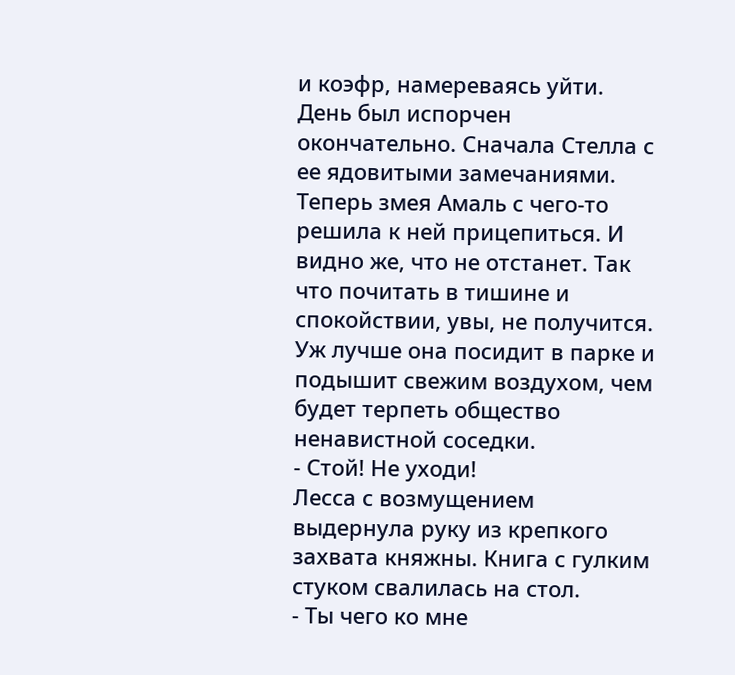и коэфр, намереваясь уйти. День был испорчен окончательно. Сначала Стелла с ее ядовитыми замечаниями. Теперь змея Амаль с чего-то решила к ней прицепиться. И видно же, что не отстанет. Так что почитать в тишине и спокойствии, увы, не получится. Уж лучше она посидит в парке и подышит свежим воздухом, чем будет терпеть общество ненавистной соседки.
- Стой! Не уходи!
Лесса с возмущением выдернула руку из крепкого захвата княжны. Книга с гулким стуком свалилась на стол.
- Ты чего ко мне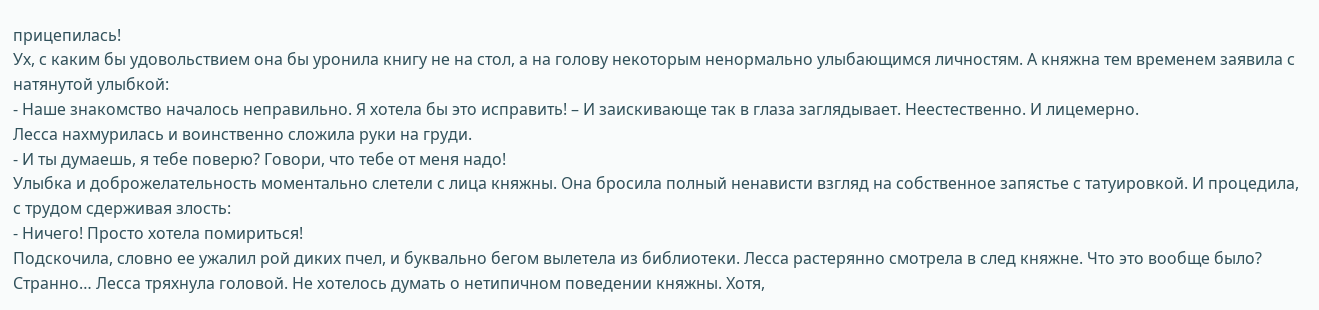прицепилась!
Ух, с каким бы удовольствием она бы уронила книгу не на стол, а на голову некоторым ненормально улыбающимся личностям. А княжна тем временем заявила с натянутой улыбкой:
- Наше знакомство началось неправильно. Я хотела бы это исправить! – И заискивающе так в глаза заглядывает. Неестественно. И лицемерно.
Лесса нахмурилась и воинственно сложила руки на груди.
- И ты думаешь, я тебе поверю? Говори, что тебе от меня надо!
Улыбка и доброжелательность моментально слетели с лица княжны. Она бросила полный ненависти взгляд на собственное запястье с татуировкой. И процедила, с трудом сдерживая злость:
- Ничего! Просто хотела помириться!
Подскочила, словно ее ужалил рой диких пчел, и буквально бегом вылетела из библиотеки. Лесса растерянно смотрела в след княжне. Что это вообще было? Странно… Лесса тряхнула головой. Не хотелось думать о нетипичном поведении княжны. Хотя,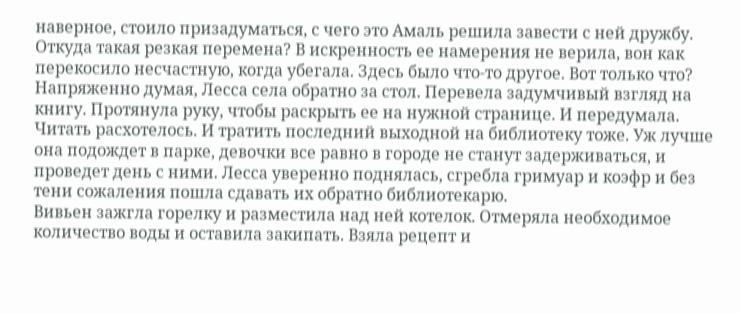наверное, стоило призадуматься, с чего это Амаль решила завести с ней дружбу. Откуда такая резкая перемена? В искренность ее намерения не верила, вон как перекосило несчастную, когда убегала. Здесь было что-то другое. Вот только что?
Напряженно думая, Лесса села обратно за стол. Перевела задумчивый взгляд на книгу. Протянула руку, чтобы раскрыть ее на нужной странице. И передумала. Читать расхотелось. И тратить последний выходной на библиотеку тоже. Уж лучше она подождет в парке, девочки все равно в городе не станут задерживаться, и проведет день с ними. Лесса уверенно поднялась, сгребла гримуар и коэфр и без тени сожаления пошла сдавать их обратно библиотекарю.
Вивьен зажгла горелку и разместила над ней котелок. Отмеряла необходимое количество воды и оставила закипать. Взяла рецепт и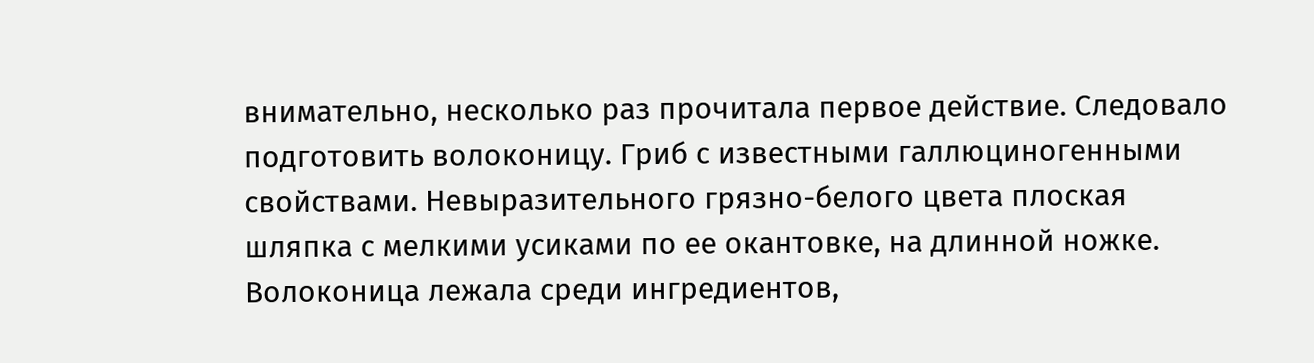внимательно, несколько раз прочитала первое действие. Следовало подготовить волоконицу. Гриб с известными галлюциногенными свойствами. Невыразительного грязно-белого цвета плоская шляпка с мелкими усиками по ее окантовке, на длинной ножке. Волоконица лежала среди ингредиентов,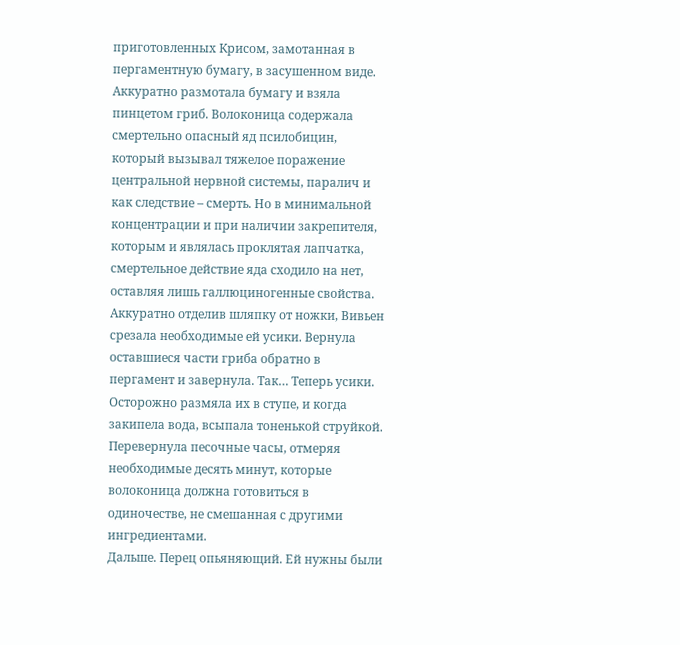приготовленных Крисом, замотанная в пергаментную бумагу, в засушенном виде. Аккуратно размотала бумагу и взяла пинцетом гриб. Волоконица содержала смертельно опасный яд псилобицин, который вызывал тяжелое поражение центральной нервной системы, паралич и как следствие – смерть. Но в минимальной концентрации и при наличии закрепителя, которым и являлась проклятая лапчатка, смертельное действие яда сходило на нет, оставляя лишь галлюциногенные свойства.
Аккуратно отделив шляпку от ножки, Вивьен срезала необходимые ей усики. Вернула оставшиеся части гриба обратно в пергамент и завернула. Так… Теперь усики. Осторожно размяла их в ступе, и когда закипела вода, всыпала тоненькой струйкой. Перевернула песочные часы, отмеряя необходимые десять минут, которые волоконица должна готовиться в одиночестве, не смешанная с другими ингредиентами.
Дальше. Перец опьяняющий. Ей нужны были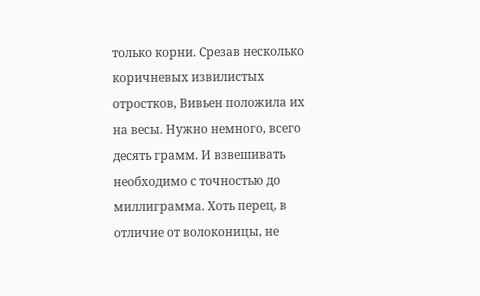только корни. Срезав несколько коричневых извилистых отростков, Вивьен положила их на весы. Нужно немного, всего десять грамм. И взвешивать необходимо с точностью до миллиграмма. Хоть перец, в отличие от волоконицы, не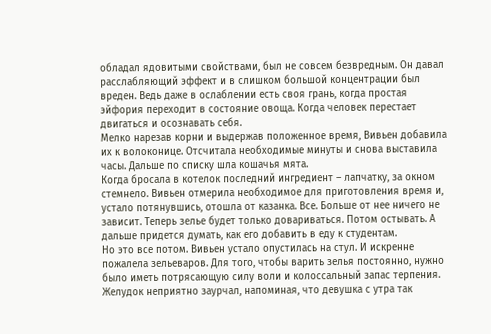обладал ядовитыми свойствами, был не совсем безвредным. Он давал расслабляющий эффект и в слишком большой концентрации был вреден. Ведь даже в ослаблении есть своя грань, когда простая эйфория переходит в состояние овоща. Когда человек перестает двигаться и осознавать себя.
Мелко нарезав корни и выдержав положенное время, Вивьен добавила их к волоконице. Отсчитала необходимые минуты и снова выставила часы. Дальше по списку шла кошачья мята.
Когда бросала в котелок последний ингредиент – лапчатку, за окном стемнело. Вивьен отмерила необходимое для приготовления время и, устало потянувшись, отошла от казанка. Все. Больше от нее ничего не зависит. Теперь зелье будет только довариваться. Потом остывать. А дальше придется думать, как его добавить в еду к студентам.
Но это все потом. Вивьен устало опустилась на стул. И искренне пожалела зельеваров. Для того, чтобы варить зелья постоянно, нужно было иметь потрясающую силу воли и колоссальный запас терпения. Желудок неприятно заурчал, напоминая, что девушка с утра так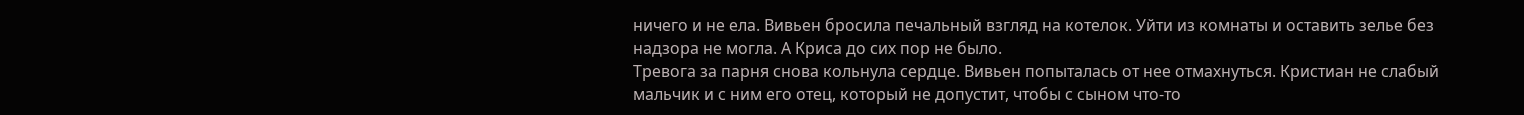ничего и не ела. Вивьен бросила печальный взгляд на котелок. Уйти из комнаты и оставить зелье без надзора не могла. А Криса до сих пор не было.
Тревога за парня снова кольнула сердце. Вивьен попыталась от нее отмахнуться. Кристиан не слабый мальчик и с ним его отец, который не допустит, чтобы с сыном что-то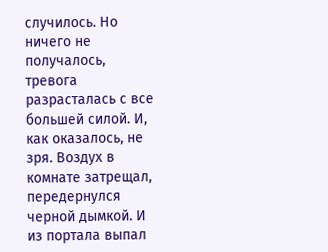случилось. Но ничего не получалось, тревога разрасталась с все большей силой. И, как оказалось, не зря. Воздух в комнате затрещал, передернулся черной дымкой. И из портала выпал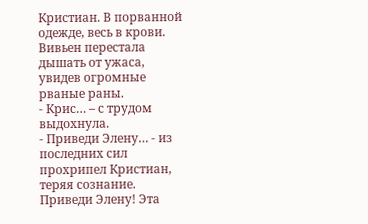Кристиан. В порванной одежде, весь в крови. Вивьен перестала дышать от ужаса, увидев огромные рваные раны.
- Крис… – с трудом выдохнула.
- Приведи Элену… - из последних сил прохрипел Кристиан, теряя сознание.
Приведи Элену! Эта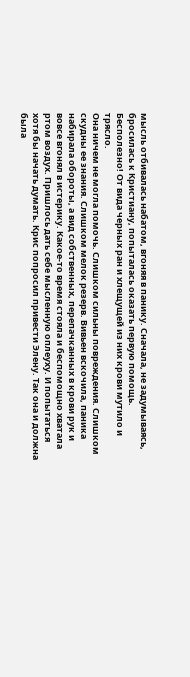мысль отбивалась набатом, вгоняя в панику. Сначала, не задумываясь, бросилась к Кристиану, попыталась оказать первую помощь. Бесполезно! От вида черных ран и хлещущей из них крови мутило и трясло.
Она ничем не могла помочь. Слишком сильны повреждения. Слишком скудны ее знания. Слишком мелок резерв. Вивьен вскочила, паника набирала обороты, а вид собственных, перепачканных в крови рук и вовсе вгонял в истерику. Какое-то время стояла и беспомощно хватала ртом воздух. Пришлось дать себе мысленную оплеуху. И попытаться хотя бы начать думать. Крис попросил привести Элену. Так она и должна была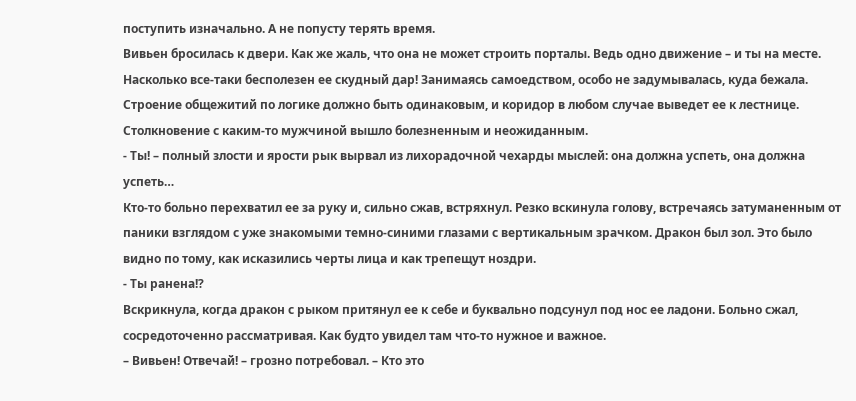поступить изначально. А не попусту терять время.
Вивьен бросилась к двери. Как же жаль, что она не может строить порталы. Ведь одно движение – и ты на месте. Насколько все-таки бесполезен ее скудный дар! Занимаясь самоедством, особо не задумывалась, куда бежала. Строение общежитий по логике должно быть одинаковым, и коридор в любом случае выведет ее к лестнице.
Столкновение с каким-то мужчиной вышло болезненным и неожиданным.
- Ты! – полный злости и ярости рык вырвал из лихорадочной чехарды мыслей: она должна успеть, она должна успеть…
Кто-то больно перехватил ее за руку и, сильно сжав, встряхнул. Резко вскинула голову, встречаясь затуманенным от паники взглядом с уже знакомыми темно-синими глазами с вертикальным зрачком. Дракон был зол. Это было видно по тому, как исказились черты лица и как трепещут ноздри.
- Ты ранена!?
Вскрикнула, когда дракон с рыком притянул ее к себе и буквально подсунул под нос ее ладони. Больно сжал, сосредоточенно рассматривая. Как будто увидел там что-то нужное и важное.
– Вивьен! Отвечай! – грозно потребовал. – Кто это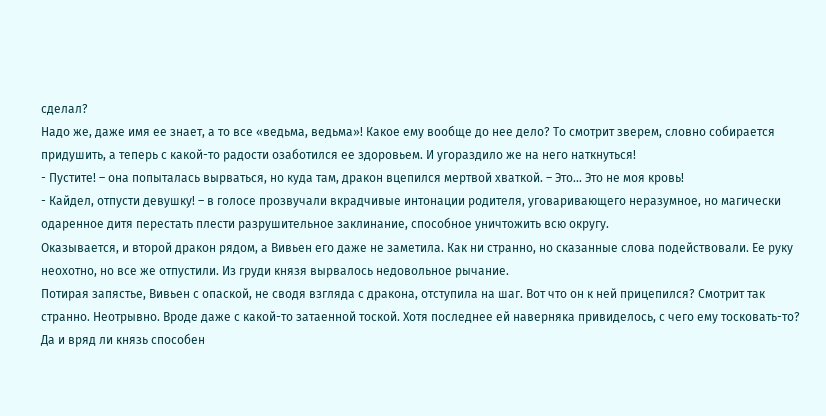сделал?
Надо же, даже имя ее знает, а то все «ведьма, ведьма»! Какое ему вообще до нее дело? То смотрит зверем, словно собирается придушить, а теперь с какой-то радости озаботился ее здоровьем. И угораздило же на него наткнуться!
- Пустите! – она попыталась вырваться, но куда там, дракон вцепился мертвой хваткой. – Это… Это не моя кровь!
- Кайдел, отпусти девушку! – в голосе прозвучали вкрадчивые интонации родителя, уговаривающего неразумное, но магически одаренное дитя перестать плести разрушительное заклинание, способное уничтожить всю округу.
Оказывается, и второй дракон рядом, а Вивьен его даже не заметила. Как ни странно, но сказанные слова подействовали. Ее руку неохотно, но все же отпустили. Из груди князя вырвалось недовольное рычание.
Потирая запястье, Вивьен с опаской, не сводя взгляда с дракона, отступила на шаг. Вот что он к ней прицепился? Смотрит так странно. Неотрывно. Вроде даже с какой-то затаенной тоской. Хотя последнее ей наверняка привиделось, с чего ему тосковать-то? Да и вряд ли князь способен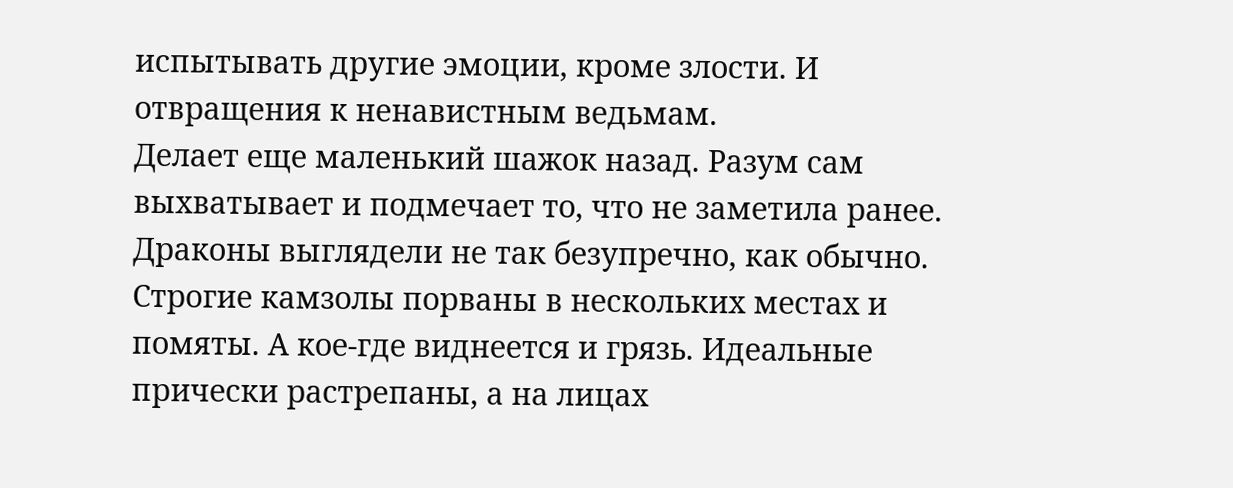испытывать другие эмоции, кроме злости. И отвращения к ненавистным ведьмам.
Делает еще маленький шажок назад. Разум сам выхватывает и подмечает то, что не заметила ранее. Драконы выглядели не так безупречно, как обычно. Строгие камзолы порваны в нескольких местах и помяты. А кое-где виднеется и грязь. Идеальные прически растрепаны, а на лицах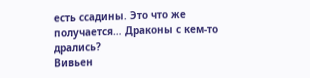есть ссадины. Это что же получается… Драконы с кем-то дрались?
Вивьен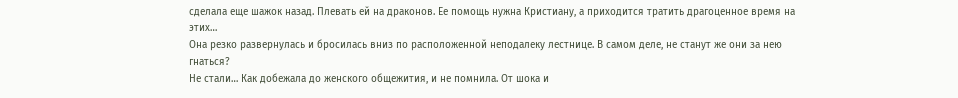сделала еще шажок назад. Плевать ей на драконов. Ее помощь нужна Кристиану, а приходится тратить драгоценное время на этих…
Она резко развернулась и бросилась вниз по расположенной неподалеку лестнице. В самом деле, не станут же они за нею гнаться?
Не стали… Как добежала до женского общежития, и не помнила. От шока и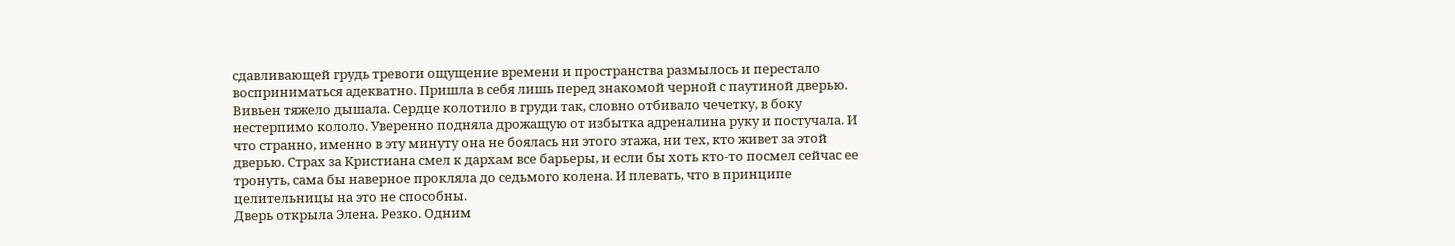сдавливающей грудь тревоги ощущение времени и пространства размылось и перестало восприниматься адекватно. Пришла в себя лишь перед знакомой черной с паутиной дверью.
Вивьен тяжело дышала. Сердце колотило в груди так, словно отбивало чечетку, в боку нестерпимо кололо. Уверенно подняла дрожащую от избытка адреналина руку и постучала. И что странно, именно в эту минуту она не боялась ни этого этажа, ни тех, кто живет за этой дверью. Страх за Кристиана смел к дархам все барьеры, и если бы хоть кто-то посмел сейчас ее тронуть, сама бы наверное прокляла до седьмого колена. И плевать, что в принципе целительницы на это не способны.
Дверь открыла Элена. Резко. Одним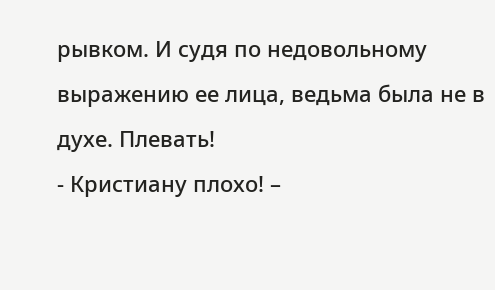рывком. И судя по недовольному выражению ее лица, ведьма была не в духе. Плевать!
- Кристиану плохо! –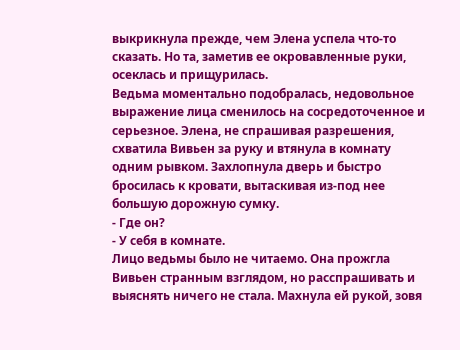выкрикнула прежде, чем Элена успела что-то сказать. Но та, заметив ее окровавленные руки, осеклась и прищурилась.
Ведьма моментально подобралась, недовольное выражение лица сменилось на сосредоточенное и серьезное. Элена, не спрашивая разрешения, схватила Вивьен за руку и втянула в комнату одним рывком. Захлопнула дверь и быстро бросилась к кровати, вытаскивая из-под нее большую дорожную сумку.
- Где он?
- У себя в комнате.
Лицо ведьмы было не читаемо. Она прожгла Вивьен странным взглядом, но расспрашивать и выяснять ничего не стала. Махнула ей рукой, зовя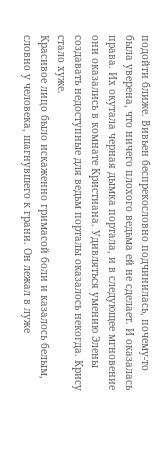подойти ближе. Вивьен беспрекословно подчинилась, почему-то была уверена, что ничего плохого ведьма ей не сделает. И оказалась права. Их окутала черная дымка портала, и в следующее мгновение они оказались в комнате Кристиана. Удивляться умению Элены создавать недоступные для ведьм порталы оказалось некогда. Крису стало хуже.
Красивое лицо было искаженно гримасой боли и казалось белым, словно у человека, шагнувшего к грани. Он лежал в луже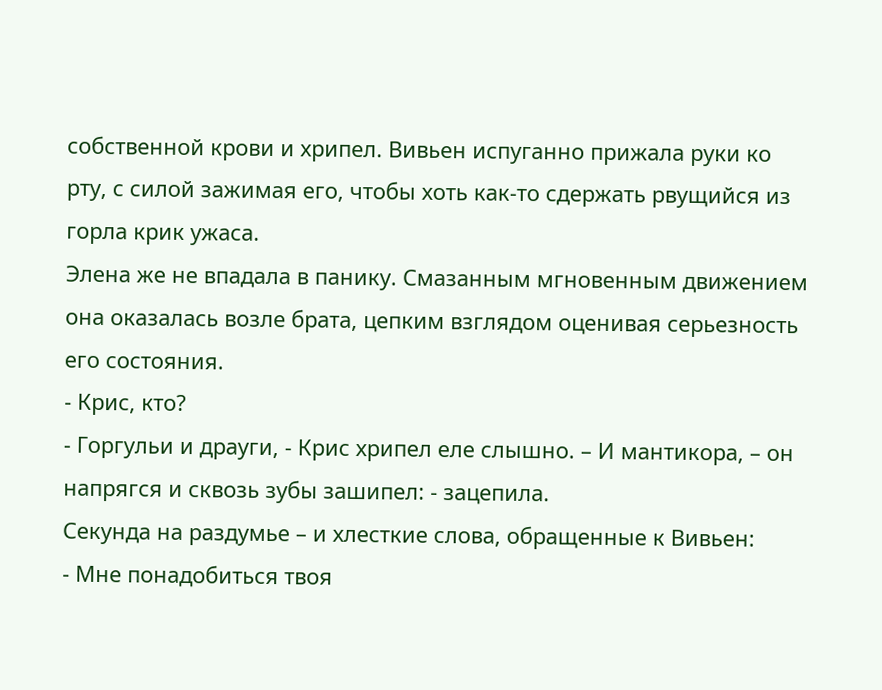собственной крови и хрипел. Вивьен испуганно прижала руки ко рту, с силой зажимая его, чтобы хоть как-то сдержать рвущийся из горла крик ужаса.
Элена же не впадала в панику. Смазанным мгновенным движением она оказалась возле брата, цепким взглядом оценивая серьезность его состояния.
- Крис, кто?
- Горгульи и драуги, - Крис хрипел еле слышно. – И мантикора, – он напрягся и сквозь зубы зашипел: - зацепила.
Секунда на раздумье – и хлесткие слова, обращенные к Вивьен:
- Мне понадобиться твоя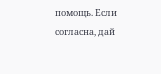помощь. Если согласна, дай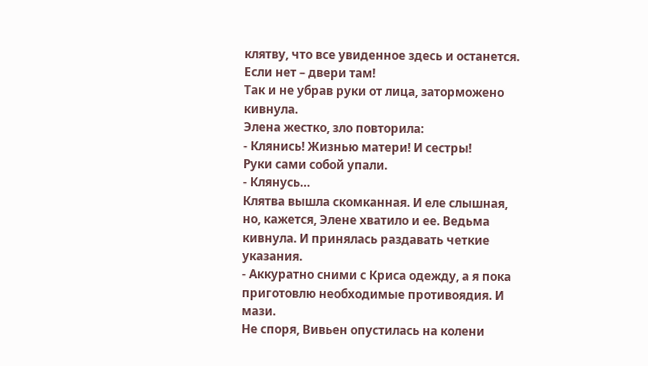клятву, что все увиденное здесь и останется. Если нет – двери там!
Так и не убрав руки от лица, заторможено кивнула.
Элена жестко, зло повторила:
- Клянись! Жизнью матери! И сестры!
Руки сами собой упали.
- Клянусь…
Клятва вышла скомканная. И еле слышная, но, кажется, Элене хватило и ее. Ведьма кивнула. И принялась раздавать четкие указания.
- Аккуратно сними с Криса одежду, а я пока приготовлю необходимые противоядия. И мази.
Не споря, Вивьен опустилась на колени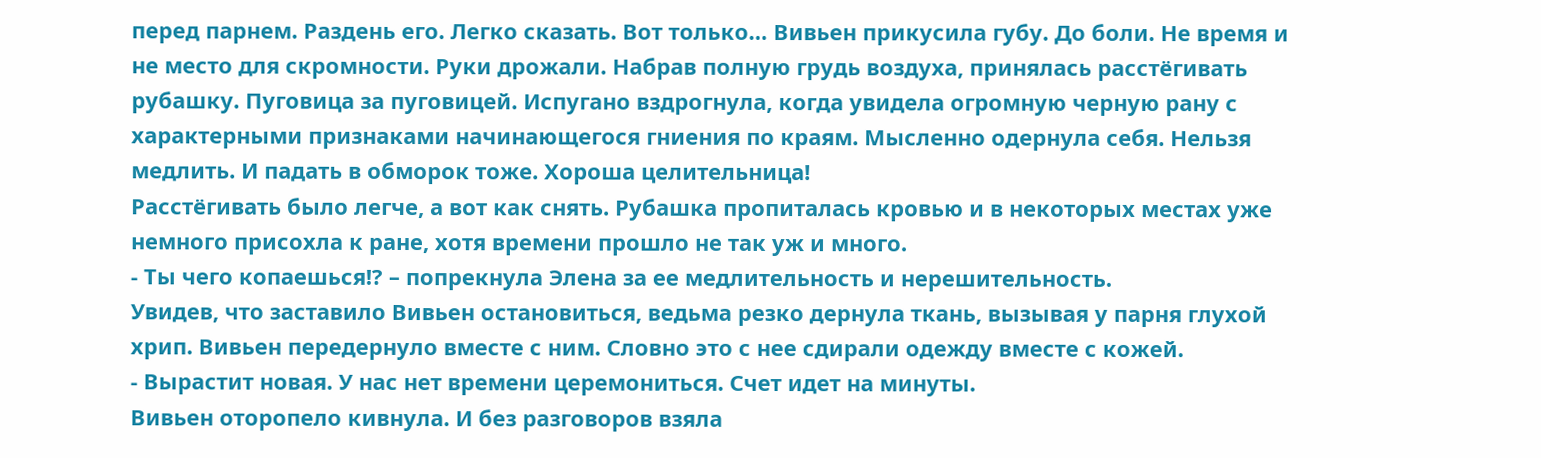перед парнем. Раздень его. Легко сказать. Вот только… Вивьен прикусила губу. До боли. Не время и не место для скромности. Руки дрожали. Набрав полную грудь воздуха, принялась расстёгивать рубашку. Пуговица за пуговицей. Испугано вздрогнула, когда увидела огромную черную рану с характерными признаками начинающегося гниения по краям. Мысленно одернула себя. Нельзя медлить. И падать в обморок тоже. Хороша целительница!
Расстёгивать было легче, а вот как снять. Рубашка пропиталась кровью и в некоторых местах уже немного присохла к ране, хотя времени прошло не так уж и много.
- Ты чего копаешься!? – попрекнула Элена за ее медлительность и нерешительность.
Увидев, что заставило Вивьен остановиться, ведьма резко дернула ткань, вызывая у парня глухой хрип. Вивьен передернуло вместе с ним. Словно это с нее сдирали одежду вместе с кожей.
- Вырастит новая. У нас нет времени церемониться. Счет идет на минуты.
Вивьен оторопело кивнула. И без разговоров взяла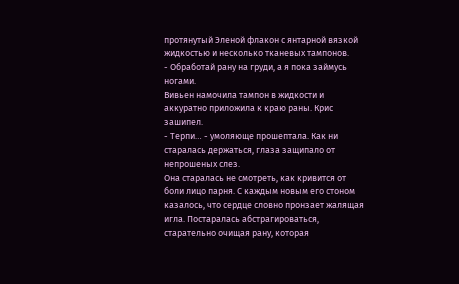протянутый Эленой флакон с янтарной вязкой жидкостью и несколько тканевых тампонов.
- Обработай рану на груди, а я пока займусь ногами.
Вивьен намочила тампон в жидкости и аккуратно приложила к краю раны. Крис зашипел.
- Терпи… - умоляюще прошептала. Как ни старалась держаться, глаза защипало от непрошеных слез.
Она старалась не смотреть, как кривится от боли лицо парня. С каждым новым его стоном казалось, что сердце словно пронзает жалящая игла. Постаралась абстрагироваться, старательно очищая рану, которая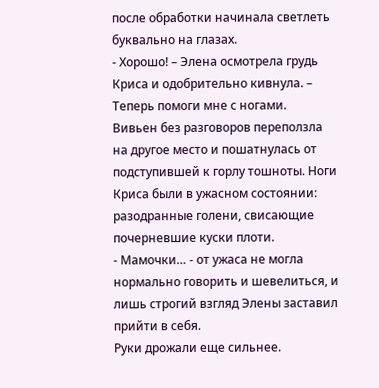после обработки начинала светлеть буквально на глазах.
- Хорошо! – Элена осмотрела грудь Криса и одобрительно кивнула. – Теперь помоги мне с ногами.
Вивьен без разговоров переползла на другое место и пошатнулась от подступившей к горлу тошноты. Ноги Криса были в ужасном состоянии: разодранные голени, свисающие почерневшие куски плоти.
- Мамочки… - от ужаса не могла нормально говорить и шевелиться, и лишь строгий взгляд Элены заставил прийти в себя.
Руки дрожали еще сильнее.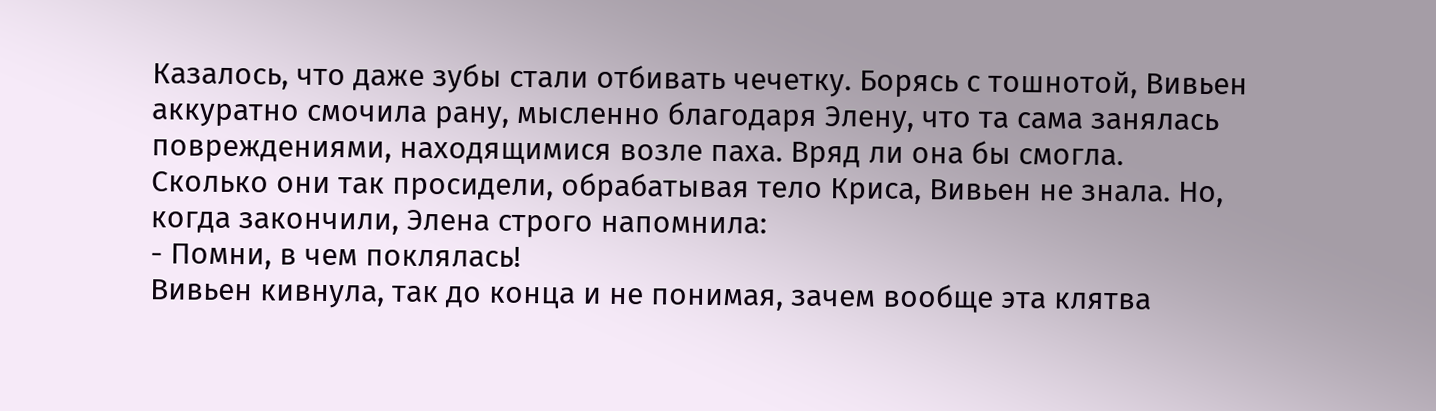Казалось, что даже зубы стали отбивать чечетку. Борясь с тошнотой, Вивьен аккуратно смочила рану, мысленно благодаря Элену, что та сама занялась повреждениями, находящимися возле паха. Вряд ли она бы смогла.
Сколько они так просидели, обрабатывая тело Криса, Вивьен не знала. Но, когда закончили, Элена строго напомнила:
- Помни, в чем поклялась!
Вивьен кивнула, так до конца и не понимая, зачем вообще эта клятва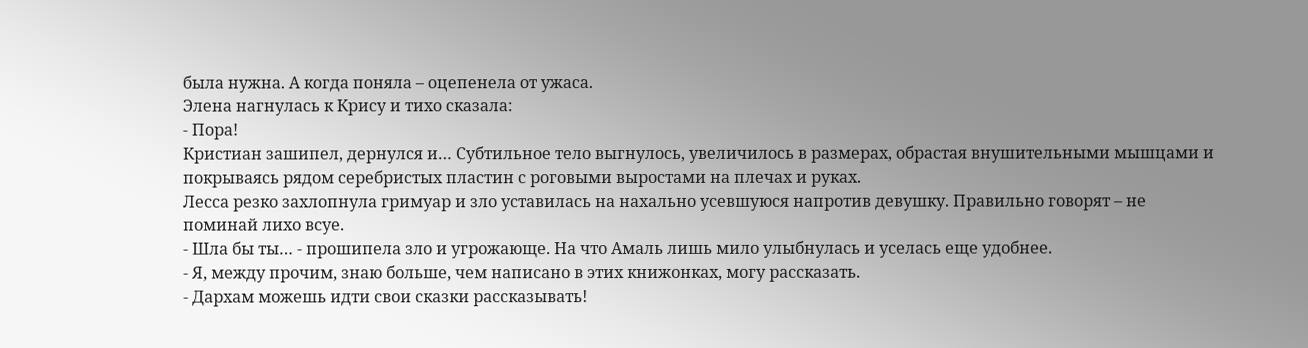была нужна. А когда поняла – оцепенела от ужаса.
Элена нагнулась к Крису и тихо сказала:
- Пора!
Кристиан зашипел, дернулся и… Субтильное тело выгнулось, увеличилось в размерах, обрастая внушительными мышцами и покрываясь рядом серебристых пластин с роговыми выростами на плечах и руках.
Лесса резко захлопнула гримуар и зло уставилась на нахально усевшуюся напротив девушку. Правильно говорят – не поминай лихо всуе.
- Шла бы ты… - прошипела зло и угрожающе. На что Амаль лишь мило улыбнулась и уселась еще удобнее.
- Я, между прочим, знаю больше, чем написано в этих книжонках, могу рассказать.
- Дархам можешь идти свои сказки рассказывать!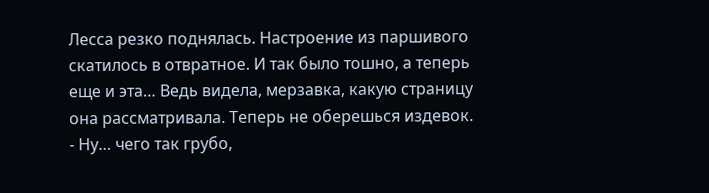Лесса резко поднялась. Настроение из паршивого скатилось в отвратное. И так было тошно, а теперь еще и эта… Ведь видела, мерзавка, какую страницу она рассматривала. Теперь не оберешься издевок.
- Ну… чего так грубо,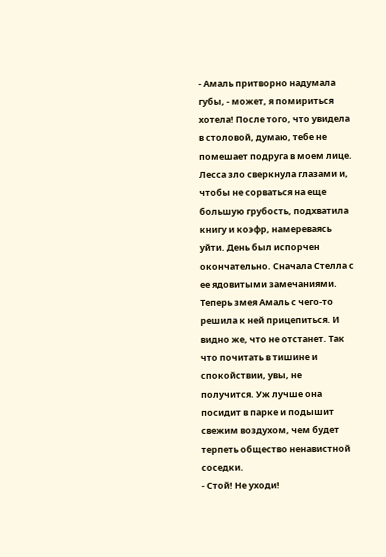- Амаль притворно надумала губы, - может, я помириться хотела! После того, что увидела в столовой, думаю, тебе не помешает подруга в моем лице.
Лесса зло сверкнула глазами и, чтобы не сорваться на еще большую грубость, подхватила книгу и коэфр, намереваясь уйти. День был испорчен окончательно. Сначала Стелла с ее ядовитыми замечаниями. Теперь змея Амаль с чего-то решила к ней прицепиться. И видно же, что не отстанет. Так что почитать в тишине и спокойствии, увы, не получится. Уж лучше она посидит в парке и подышит свежим воздухом, чем будет терпеть общество ненавистной соседки.
- Стой! Не уходи!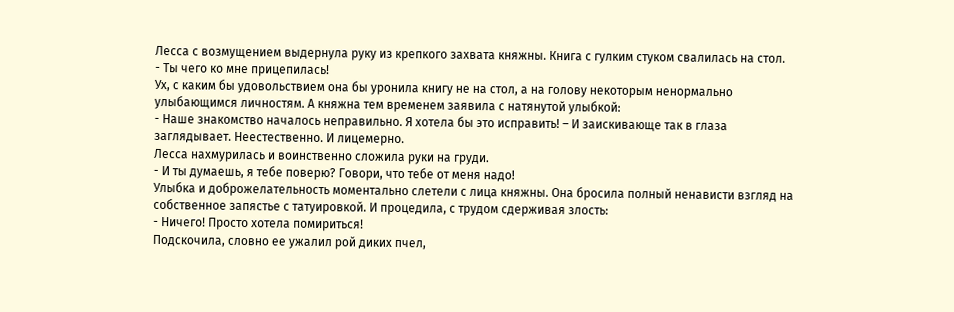Лесса с возмущением выдернула руку из крепкого захвата княжны. Книга с гулким стуком свалилась на стол.
- Ты чего ко мне прицепилась!
Ух, с каким бы удовольствием она бы уронила книгу не на стол, а на голову некоторым ненормально улыбающимся личностям. А княжна тем временем заявила с натянутой улыбкой:
- Наше знакомство началось неправильно. Я хотела бы это исправить! – И заискивающе так в глаза заглядывает. Неестественно. И лицемерно.
Лесса нахмурилась и воинственно сложила руки на груди.
- И ты думаешь, я тебе поверю? Говори, что тебе от меня надо!
Улыбка и доброжелательность моментально слетели с лица княжны. Она бросила полный ненависти взгляд на собственное запястье с татуировкой. И процедила, с трудом сдерживая злость:
- Ничего! Просто хотела помириться!
Подскочила, словно ее ужалил рой диких пчел,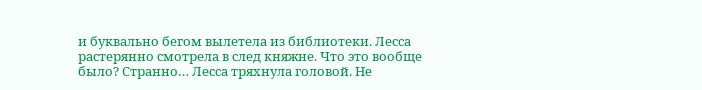и буквально бегом вылетела из библиотеки. Лесса растерянно смотрела в след княжне. Что это вообще было? Странно… Лесса тряхнула головой. Не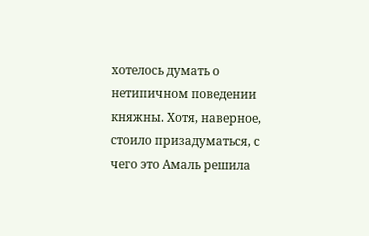хотелось думать о нетипичном поведении княжны. Хотя, наверное, стоило призадуматься, с чего это Амаль решила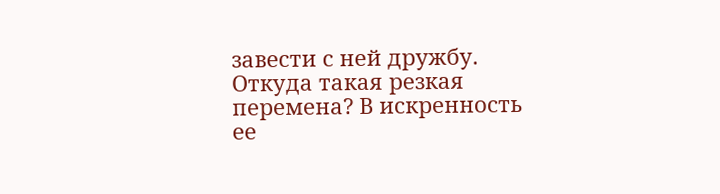завести с ней дружбу. Откуда такая резкая перемена? В искренность ее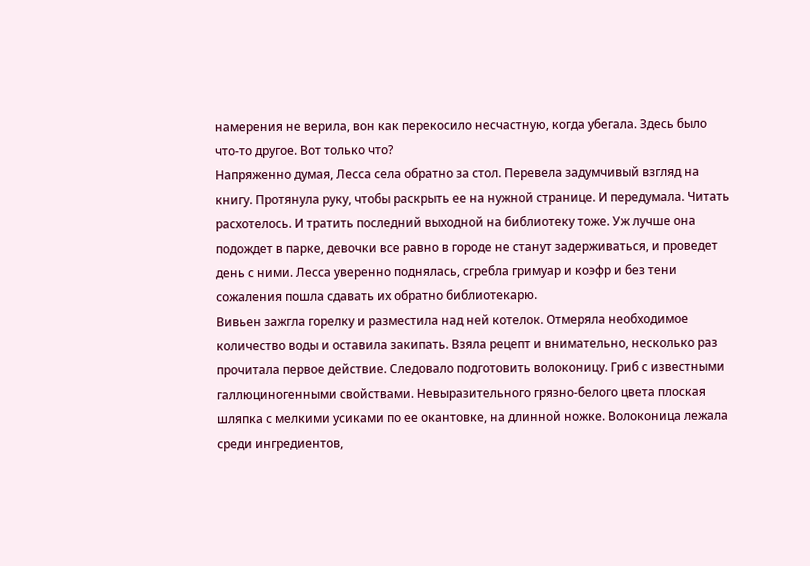намерения не верила, вон как перекосило несчастную, когда убегала. Здесь было что-то другое. Вот только что?
Напряженно думая, Лесса села обратно за стол. Перевела задумчивый взгляд на книгу. Протянула руку, чтобы раскрыть ее на нужной странице. И передумала. Читать расхотелось. И тратить последний выходной на библиотеку тоже. Уж лучше она подождет в парке, девочки все равно в городе не станут задерживаться, и проведет день с ними. Лесса уверенно поднялась, сгребла гримуар и коэфр и без тени сожаления пошла сдавать их обратно библиотекарю.
Вивьен зажгла горелку и разместила над ней котелок. Отмеряла необходимое количество воды и оставила закипать. Взяла рецепт и внимательно, несколько раз прочитала первое действие. Следовало подготовить волоконицу. Гриб с известными галлюциногенными свойствами. Невыразительного грязно-белого цвета плоская шляпка с мелкими усиками по ее окантовке, на длинной ножке. Волоконица лежала среди ингредиентов,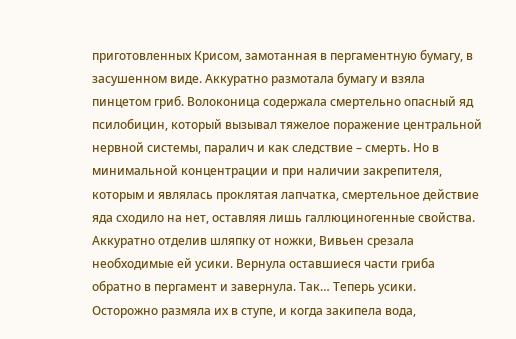приготовленных Крисом, замотанная в пергаментную бумагу, в засушенном виде. Аккуратно размотала бумагу и взяла пинцетом гриб. Волоконица содержала смертельно опасный яд псилобицин, который вызывал тяжелое поражение центральной нервной системы, паралич и как следствие – смерть. Но в минимальной концентрации и при наличии закрепителя, которым и являлась проклятая лапчатка, смертельное действие яда сходило на нет, оставляя лишь галлюциногенные свойства.
Аккуратно отделив шляпку от ножки, Вивьен срезала необходимые ей усики. Вернула оставшиеся части гриба обратно в пергамент и завернула. Так… Теперь усики. Осторожно размяла их в ступе, и когда закипела вода,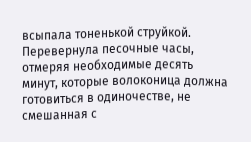всыпала тоненькой струйкой. Перевернула песочные часы, отмеряя необходимые десять минут, которые волоконица должна готовиться в одиночестве, не смешанная с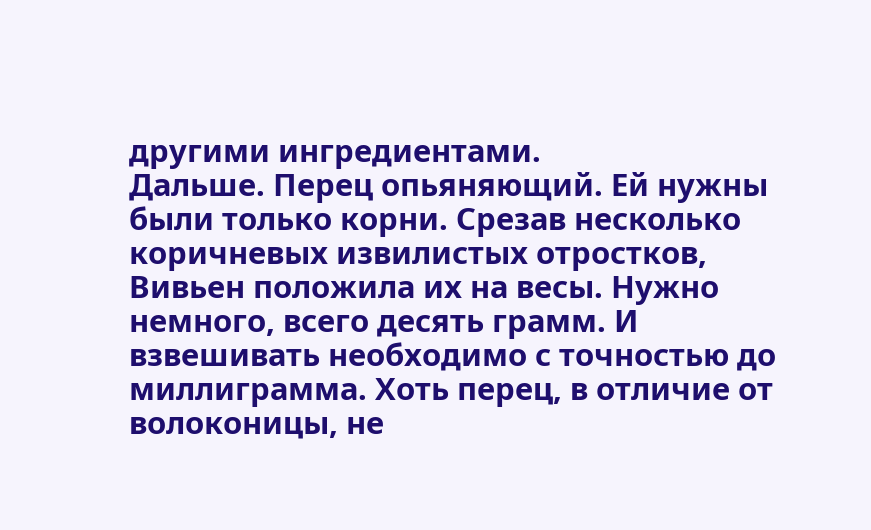другими ингредиентами.
Дальше. Перец опьяняющий. Ей нужны были только корни. Срезав несколько коричневых извилистых отростков, Вивьен положила их на весы. Нужно немного, всего десять грамм. И взвешивать необходимо с точностью до миллиграмма. Хоть перец, в отличие от волоконицы, не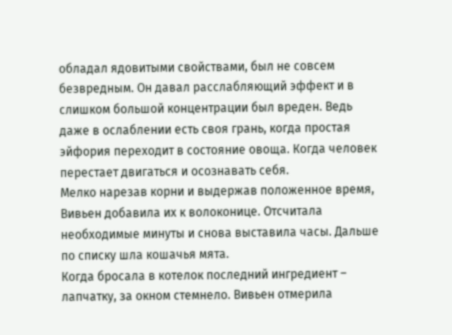обладал ядовитыми свойствами, был не совсем безвредным. Он давал расслабляющий эффект и в слишком большой концентрации был вреден. Ведь даже в ослаблении есть своя грань, когда простая эйфория переходит в состояние овоща. Когда человек перестает двигаться и осознавать себя.
Мелко нарезав корни и выдержав положенное время, Вивьен добавила их к волоконице. Отсчитала необходимые минуты и снова выставила часы. Дальше по списку шла кошачья мята.
Когда бросала в котелок последний ингредиент – лапчатку, за окном стемнело. Вивьен отмерила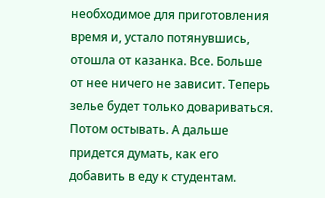необходимое для приготовления время и, устало потянувшись, отошла от казанка. Все. Больше от нее ничего не зависит. Теперь зелье будет только довариваться. Потом остывать. А дальше придется думать, как его добавить в еду к студентам.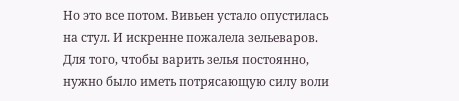Но это все потом. Вивьен устало опустилась на стул. И искренне пожалела зельеваров. Для того, чтобы варить зелья постоянно, нужно было иметь потрясающую силу воли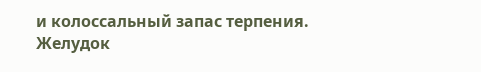и колоссальный запас терпения. Желудок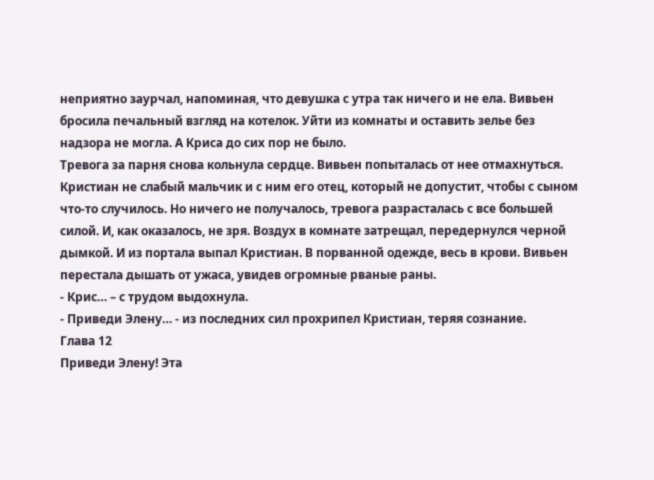неприятно заурчал, напоминая, что девушка с утра так ничего и не ела. Вивьен бросила печальный взгляд на котелок. Уйти из комнаты и оставить зелье без надзора не могла. А Криса до сих пор не было.
Тревога за парня снова кольнула сердце. Вивьен попыталась от нее отмахнуться. Кристиан не слабый мальчик и с ним его отец, который не допустит, чтобы с сыном что-то случилось. Но ничего не получалось, тревога разрасталась с все большей силой. И, как оказалось, не зря. Воздух в комнате затрещал, передернулся черной дымкой. И из портала выпал Кристиан. В порванной одежде, весь в крови. Вивьен перестала дышать от ужаса, увидев огромные рваные раны.
- Крис… – с трудом выдохнула.
- Приведи Элену… - из последних сил прохрипел Кристиан, теряя сознание.
Глава 12
Приведи Элену! Эта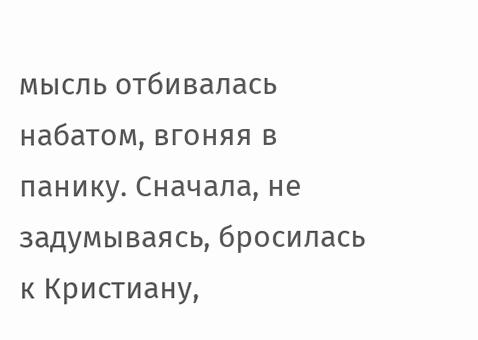мысль отбивалась набатом, вгоняя в панику. Сначала, не задумываясь, бросилась к Кристиану,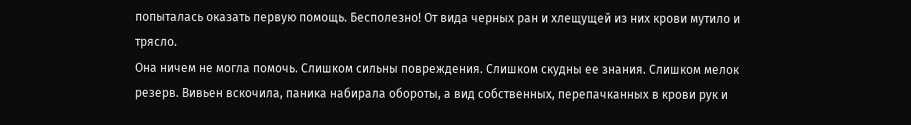попыталась оказать первую помощь. Бесполезно! От вида черных ран и хлещущей из них крови мутило и трясло.
Она ничем не могла помочь. Слишком сильны повреждения. Слишком скудны ее знания. Слишком мелок резерв. Вивьен вскочила, паника набирала обороты, а вид собственных, перепачканных в крови рук и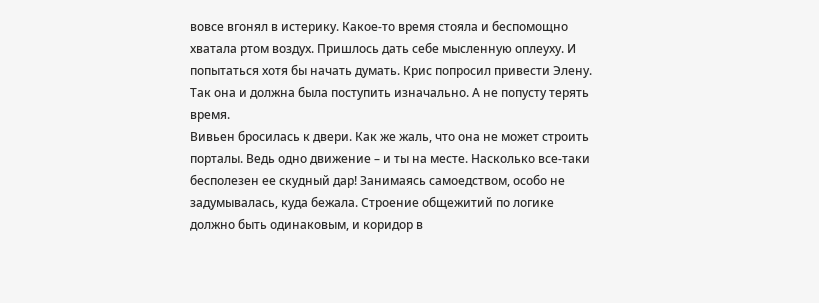вовсе вгонял в истерику. Какое-то время стояла и беспомощно хватала ртом воздух. Пришлось дать себе мысленную оплеуху. И попытаться хотя бы начать думать. Крис попросил привести Элену. Так она и должна была поступить изначально. А не попусту терять время.
Вивьен бросилась к двери. Как же жаль, что она не может строить порталы. Ведь одно движение – и ты на месте. Насколько все-таки бесполезен ее скудный дар! Занимаясь самоедством, особо не задумывалась, куда бежала. Строение общежитий по логике должно быть одинаковым, и коридор в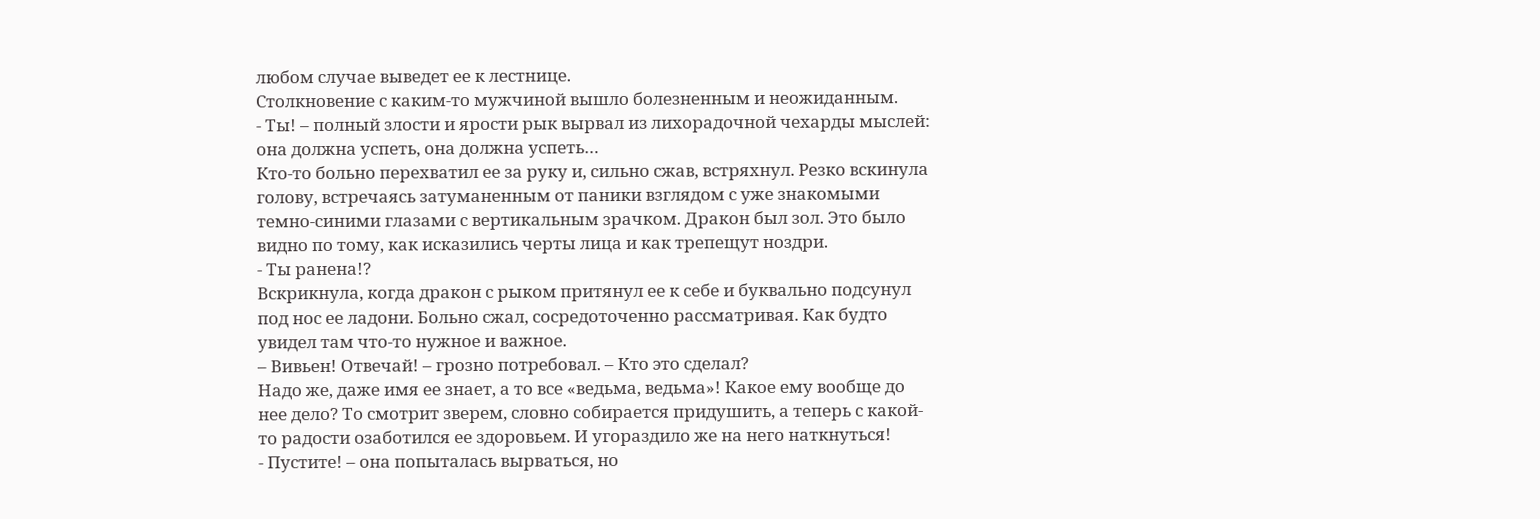любом случае выведет ее к лестнице.
Столкновение с каким-то мужчиной вышло болезненным и неожиданным.
- Ты! – полный злости и ярости рык вырвал из лихорадочной чехарды мыслей: она должна успеть, она должна успеть…
Кто-то больно перехватил ее за руку и, сильно сжав, встряхнул. Резко вскинула голову, встречаясь затуманенным от паники взглядом с уже знакомыми темно-синими глазами с вертикальным зрачком. Дракон был зол. Это было видно по тому, как исказились черты лица и как трепещут ноздри.
- Ты ранена!?
Вскрикнула, когда дракон с рыком притянул ее к себе и буквально подсунул под нос ее ладони. Больно сжал, сосредоточенно рассматривая. Как будто увидел там что-то нужное и важное.
– Вивьен! Отвечай! – грозно потребовал. – Кто это сделал?
Надо же, даже имя ее знает, а то все «ведьма, ведьма»! Какое ему вообще до нее дело? То смотрит зверем, словно собирается придушить, а теперь с какой-то радости озаботился ее здоровьем. И угораздило же на него наткнуться!
- Пустите! – она попыталась вырваться, но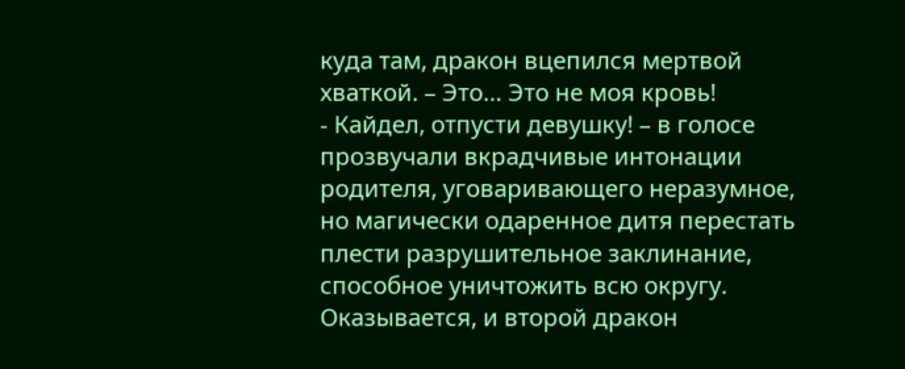куда там, дракон вцепился мертвой хваткой. – Это… Это не моя кровь!
- Кайдел, отпусти девушку! – в голосе прозвучали вкрадчивые интонации родителя, уговаривающего неразумное, но магически одаренное дитя перестать плести разрушительное заклинание, способное уничтожить всю округу.
Оказывается, и второй дракон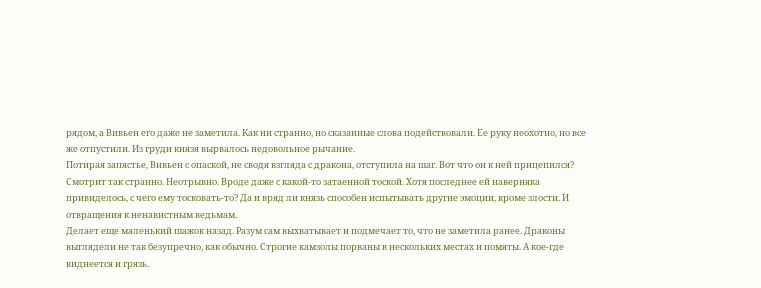рядом, а Вивьен его даже не заметила. Как ни странно, но сказанные слова подействовали. Ее руку неохотно, но все же отпустили. Из груди князя вырвалось недовольное рычание.
Потирая запястье, Вивьен с опаской, не сводя взгляда с дракона, отступила на шаг. Вот что он к ней прицепился? Смотрит так странно. Неотрывно. Вроде даже с какой-то затаенной тоской. Хотя последнее ей наверняка привиделось, с чего ему тосковать-то? Да и вряд ли князь способен испытывать другие эмоции, кроме злости. И отвращения к ненавистным ведьмам.
Делает еще маленький шажок назад. Разум сам выхватывает и подмечает то, что не заметила ранее. Драконы выглядели не так безупречно, как обычно. Строгие камзолы порваны в нескольких местах и помяты. А кое-где виднеется и грязь.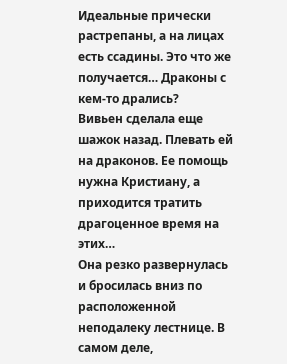Идеальные прически растрепаны, а на лицах есть ссадины. Это что же получается… Драконы с кем-то дрались?
Вивьен сделала еще шажок назад. Плевать ей на драконов. Ее помощь нужна Кристиану, а приходится тратить драгоценное время на этих…
Она резко развернулась и бросилась вниз по расположенной неподалеку лестнице. В самом деле,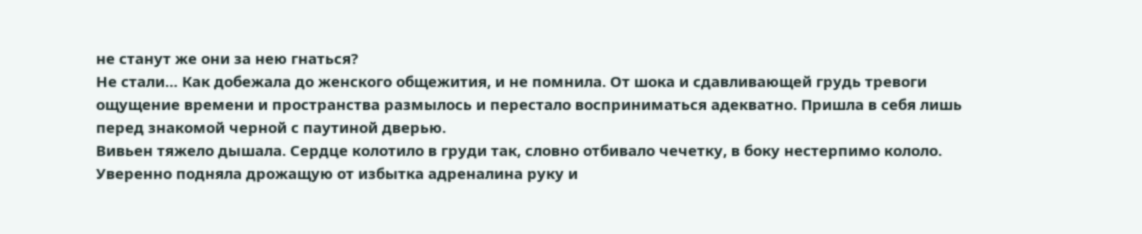не станут же они за нею гнаться?
Не стали… Как добежала до женского общежития, и не помнила. От шока и сдавливающей грудь тревоги ощущение времени и пространства размылось и перестало восприниматься адекватно. Пришла в себя лишь перед знакомой черной с паутиной дверью.
Вивьен тяжело дышала. Сердце колотило в груди так, словно отбивало чечетку, в боку нестерпимо кололо. Уверенно подняла дрожащую от избытка адреналина руку и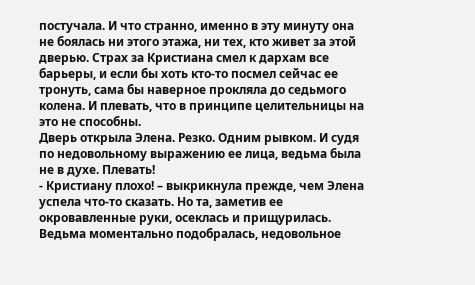постучала. И что странно, именно в эту минуту она не боялась ни этого этажа, ни тех, кто живет за этой дверью. Страх за Кристиана смел к дархам все барьеры, и если бы хоть кто-то посмел сейчас ее тронуть, сама бы наверное прокляла до седьмого колена. И плевать, что в принципе целительницы на это не способны.
Дверь открыла Элена. Резко. Одним рывком. И судя по недовольному выражению ее лица, ведьма была не в духе. Плевать!
- Кристиану плохо! – выкрикнула прежде, чем Элена успела что-то сказать. Но та, заметив ее окровавленные руки, осеклась и прищурилась.
Ведьма моментально подобралась, недовольное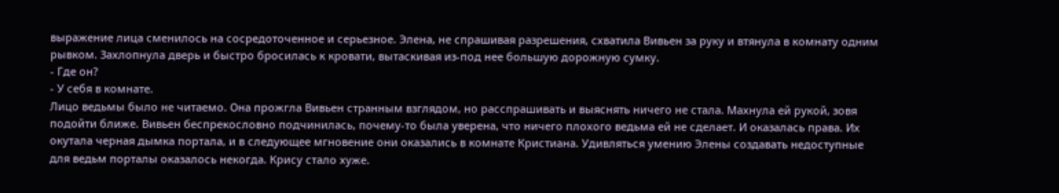выражение лица сменилось на сосредоточенное и серьезное. Элена, не спрашивая разрешения, схватила Вивьен за руку и втянула в комнату одним рывком. Захлопнула дверь и быстро бросилась к кровати, вытаскивая из-под нее большую дорожную сумку.
- Где он?
- У себя в комнате.
Лицо ведьмы было не читаемо. Она прожгла Вивьен странным взглядом, но расспрашивать и выяснять ничего не стала. Махнула ей рукой, зовя подойти ближе. Вивьен беспрекословно подчинилась, почему-то была уверена, что ничего плохого ведьма ей не сделает. И оказалась права. Их окутала черная дымка портала, и в следующее мгновение они оказались в комнате Кристиана. Удивляться умению Элены создавать недоступные для ведьм порталы оказалось некогда. Крису стало хуже.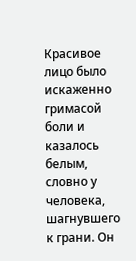Красивое лицо было искаженно гримасой боли и казалось белым, словно у человека, шагнувшего к грани. Он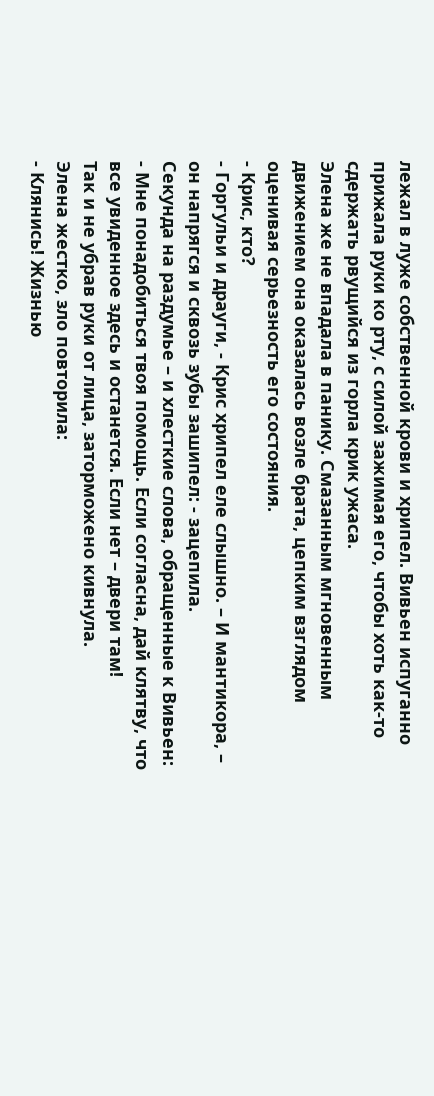лежал в луже собственной крови и хрипел. Вивьен испуганно прижала руки ко рту, с силой зажимая его, чтобы хоть как-то сдержать рвущийся из горла крик ужаса.
Элена же не впадала в панику. Смазанным мгновенным движением она оказалась возле брата, цепким взглядом оценивая серьезность его состояния.
- Крис, кто?
- Горгульи и драуги, - Крис хрипел еле слышно. – И мантикора, – он напрягся и сквозь зубы зашипел: - зацепила.
Секунда на раздумье – и хлесткие слова, обращенные к Вивьен:
- Мне понадобиться твоя помощь. Если согласна, дай клятву, что все увиденное здесь и останется. Если нет – двери там!
Так и не убрав руки от лица, заторможено кивнула.
Элена жестко, зло повторила:
- Клянись! Жизнью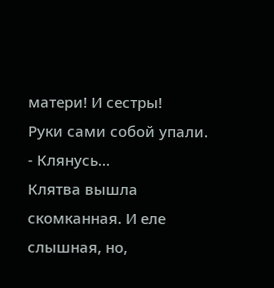матери! И сестры!
Руки сами собой упали.
- Клянусь…
Клятва вышла скомканная. И еле слышная, но,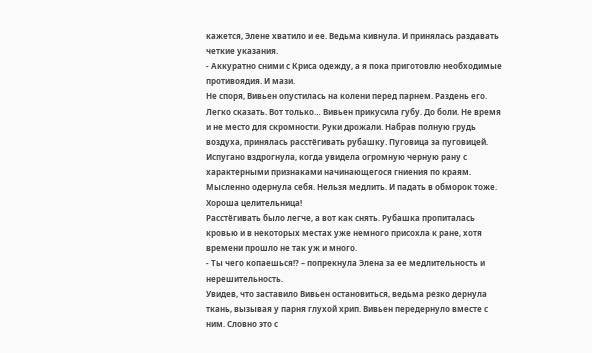кажется, Элене хватило и ее. Ведьма кивнула. И принялась раздавать четкие указания.
- Аккуратно сними с Криса одежду, а я пока приготовлю необходимые противоядия. И мази.
Не споря, Вивьен опустилась на колени перед парнем. Раздень его. Легко сказать. Вот только… Вивьен прикусила губу. До боли. Не время и не место для скромности. Руки дрожали. Набрав полную грудь воздуха, принялась расстёгивать рубашку. Пуговица за пуговицей. Испугано вздрогнула, когда увидела огромную черную рану с характерными признаками начинающегося гниения по краям. Мысленно одернула себя. Нельзя медлить. И падать в обморок тоже. Хороша целительница!
Расстёгивать было легче, а вот как снять. Рубашка пропиталась кровью и в некоторых местах уже немного присохла к ране, хотя времени прошло не так уж и много.
- Ты чего копаешься!? – попрекнула Элена за ее медлительность и нерешительность.
Увидев, что заставило Вивьен остановиться, ведьма резко дернула ткань, вызывая у парня глухой хрип. Вивьен передернуло вместе с ним. Словно это с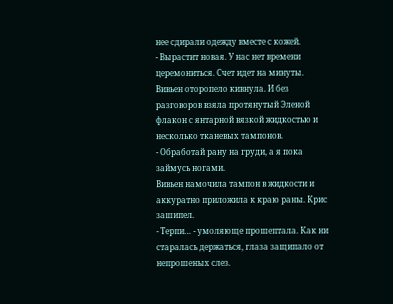нее сдирали одежду вместе с кожей.
- Вырастит новая. У нас нет времени церемониться. Счет идет на минуты.
Вивьен оторопело кивнула. И без разговоров взяла протянутый Эленой флакон с янтарной вязкой жидкостью и несколько тканевых тампонов.
- Обработай рану на груди, а я пока займусь ногами.
Вивьен намочила тампон в жидкости и аккуратно приложила к краю раны. Крис зашипел.
- Терпи… - умоляюще прошептала. Как ни старалась держаться, глаза защипало от непрошеных слез.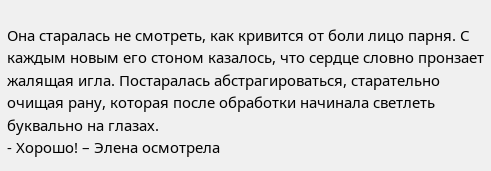Она старалась не смотреть, как кривится от боли лицо парня. С каждым новым его стоном казалось, что сердце словно пронзает жалящая игла. Постаралась абстрагироваться, старательно очищая рану, которая после обработки начинала светлеть буквально на глазах.
- Хорошо! – Элена осмотрела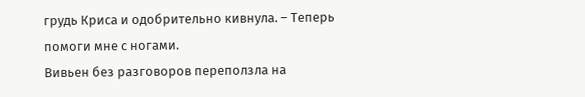грудь Криса и одобрительно кивнула. – Теперь помоги мне с ногами.
Вивьен без разговоров переползла на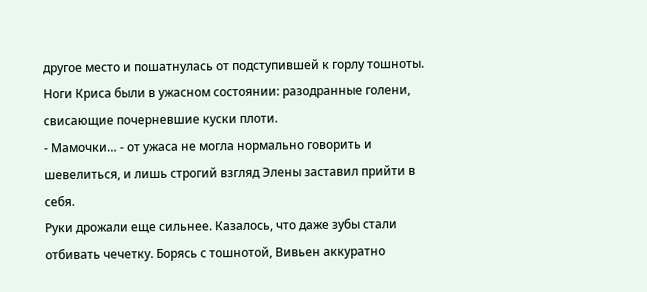другое место и пошатнулась от подступившей к горлу тошноты. Ноги Криса были в ужасном состоянии: разодранные голени, свисающие почерневшие куски плоти.
- Мамочки… - от ужаса не могла нормально говорить и шевелиться, и лишь строгий взгляд Элены заставил прийти в себя.
Руки дрожали еще сильнее. Казалось, что даже зубы стали отбивать чечетку. Борясь с тошнотой, Вивьен аккуратно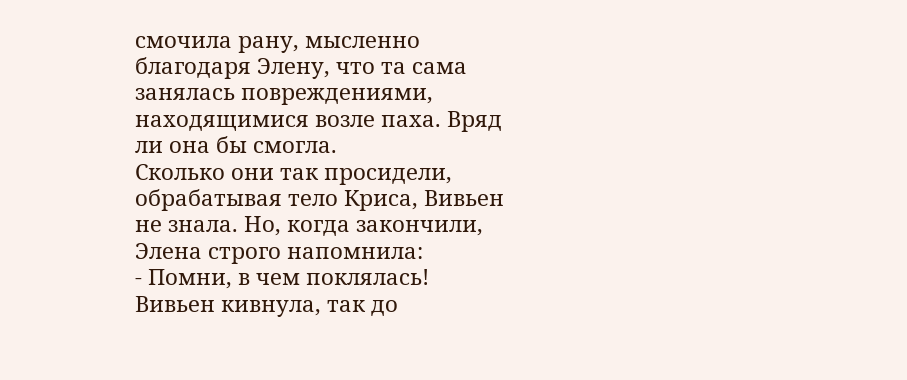смочила рану, мысленно благодаря Элену, что та сама занялась повреждениями, находящимися возле паха. Вряд ли она бы смогла.
Сколько они так просидели, обрабатывая тело Криса, Вивьен не знала. Но, когда закончили, Элена строго напомнила:
- Помни, в чем поклялась!
Вивьен кивнула, так до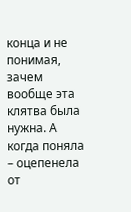конца и не понимая, зачем вообще эта клятва была нужна. А когда поняла – оцепенела от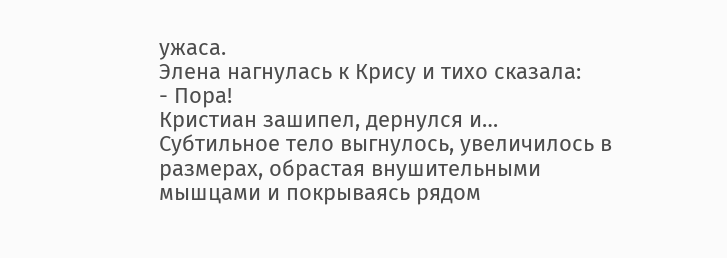ужаса.
Элена нагнулась к Крису и тихо сказала:
- Пора!
Кристиан зашипел, дернулся и… Субтильное тело выгнулось, увеличилось в размерах, обрастая внушительными мышцами и покрываясь рядом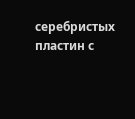серебристых пластин с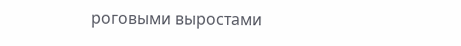роговыми выростами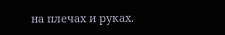на плечах и руках.